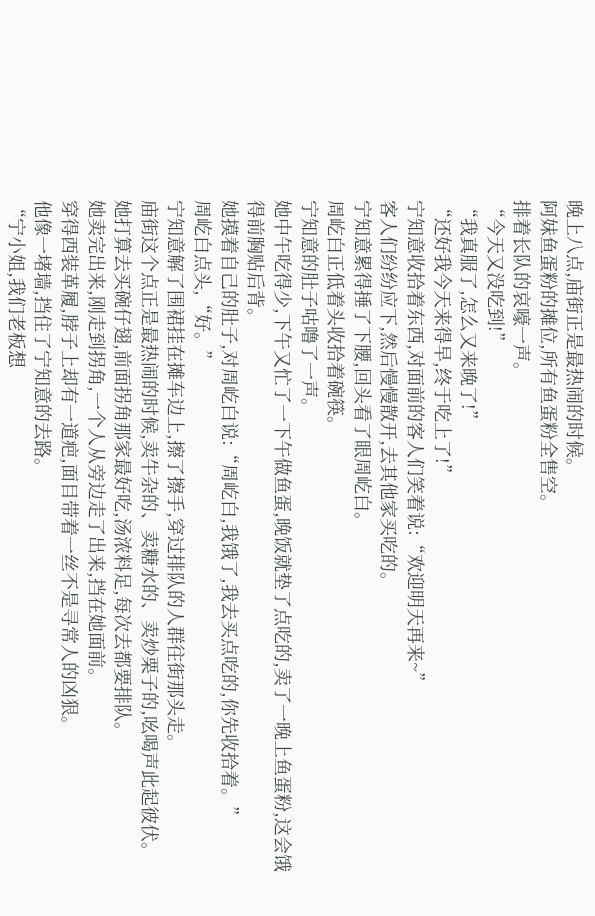晚上八点,庙街正是最热闹的时候。
阿妹鱼蛋粉的摊位,所有鱼蛋粉全售空。
排着长队的哀嚎一声。
“今天又没吃到!”
“我真服了,怎么又来晚了!”
“还好我今天来得早,终于吃上了!”
宁知意收拾着东西,对面前的客人们笑着说:“欢迎明天再来~”
客人们纷纷应下,然后慢慢散开,去其他家买吃的。
宁知意累得捶了下腰,回头看了眼周屹白。
周屹白正低着头收拾着碗筷。
宁知意的肚子咕噜了一声。
她中午吃得少,下午又忙了一下午做鱼蛋,晚饭就垫了点吃的,卖了一晚上鱼蛋粉,这会饿得前胸贴后背。
她摸着自己的肚子,对周屹白说:“周屹白,我饿了,我去买点吃的,你先收拾着。”
周屹白点头,“好。”
宁知意解了围裙挂在摊车边上,擦了擦手,穿过排队的人群往街那头走。
庙街这个点正是最热闹的时候,卖牛杂的、卖糖水的、卖炒栗子的,吆喝声此起彼伏。
她打算去买碗仔翅,前面拐角那家最好吃,汤浓料足,每次去都要排队。
她卖完出来,刚走到拐角,一个人从旁边走了出来,挡在她面前。
穿得西装革履,脖子上却有一道疤,面目带着一丝不是寻常人的凶狠。
他像一堵墙,挡住了宁知意的去路。
“宁小姐,我们老板想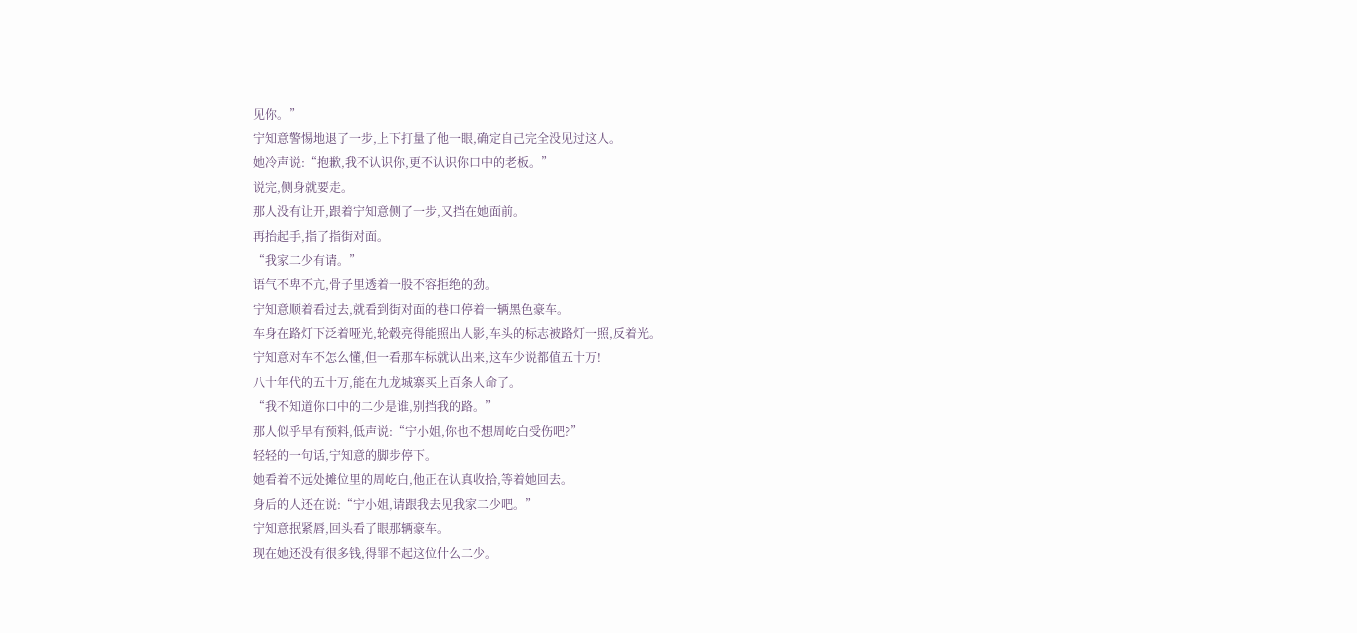见你。”
宁知意警惕地退了一步,上下打量了他一眼,确定自己完全没见过这人。
她冷声说:“抱歉,我不认识你,更不认识你口中的老板。”
说完,侧身就要走。
那人没有让开,跟着宁知意侧了一步,又挡在她面前。
再抬起手,指了指街对面。
“我家二少有请。”
语气不卑不亢,骨子里透着一股不容拒绝的劲。
宁知意顺着看过去,就看到街对面的巷口停着一辆黑色豪车。
车身在路灯下泛着哑光,轮毂亮得能照出人影,车头的标志被路灯一照,反着光。
宁知意对车不怎么懂,但一看那车标就认出来,这车少说都值五十万!
八十年代的五十万,能在九龙城寨买上百条人命了。
“我不知道你口中的二少是谁,别挡我的路。”
那人似乎早有预料,低声说:“宁小姐,你也不想周屹白受伤吧?”
轻轻的一句话,宁知意的脚步停下。
她看着不远处摊位里的周屹白,他正在认真收拾,等着她回去。
身后的人还在说:“宁小姐,请跟我去见我家二少吧。”
宁知意抿紧唇,回头看了眼那辆豪车。
现在她还没有很多钱,得罪不起这位什么二少。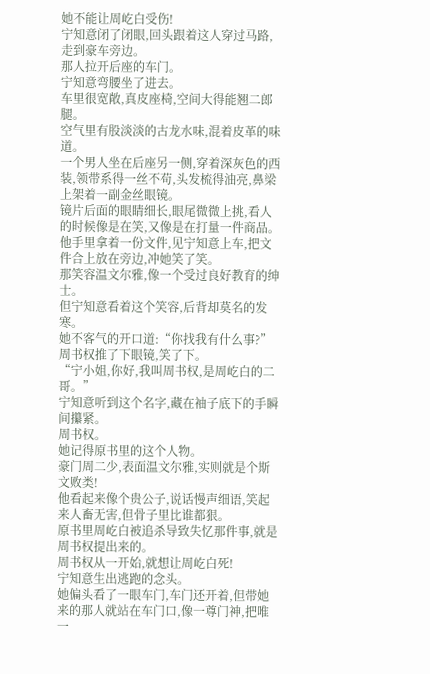她不能让周屹白受伤!
宁知意闭了闭眼,回头跟着这人穿过马路,走到豪车旁边。
那人拉开后座的车门。
宁知意弯腰坐了进去。
车里很宽敞,真皮座椅,空间大得能翘二郎腿。
空气里有股淡淡的古龙水味,混着皮革的味道。
一个男人坐在后座另一侧,穿着深灰色的西装,领带系得一丝不苟,头发梳得油亮,鼻梁上架着一副金丝眼镜。
镜片后面的眼睛细长,眼尾微微上挑,看人的时候像是在笑,又像是在打量一件商品。
他手里拿着一份文件,见宁知意上车,把文件合上放在旁边,冲她笑了笑。
那笑容温文尔雅,像一个受过良好教育的绅士。
但宁知意看着这个笑容,后背却莫名的发寒。
她不客气的开口道:“你找我有什么事?”
周书权推了下眼镜,笑了下。
“宁小姐,你好,我叫周书权,是周屹白的二哥。”
宁知意听到这个名字,藏在袖子底下的手瞬间攥紧。
周书权。
她记得原书里的这个人物。
豪门周二少,表面温文尔雅,实则就是个斯文败类!
他看起来像个贵公子,说话慢声细语,笑起来人畜无害,但骨子里比谁都狠。
原书里周屹白被追杀导致失忆那件事,就是周书权提出来的。
周书权从一开始,就想让周屹白死!
宁知意生出逃跑的念头。
她偏头看了一眼车门,车门还开着,但带她来的那人就站在车门口,像一尊门神,把唯一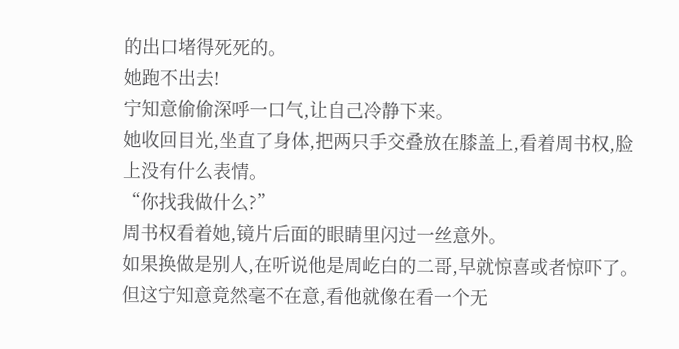的出口堵得死死的。
她跑不出去!
宁知意偷偷深呼一口气,让自己冷静下来。
她收回目光,坐直了身体,把两只手交叠放在膝盖上,看着周书权,脸上没有什么表情。
“你找我做什么?”
周书权看着她,镜片后面的眼睛里闪过一丝意外。
如果换做是别人,在听说他是周屹白的二哥,早就惊喜或者惊吓了。
但这宁知意竟然毫不在意,看他就像在看一个无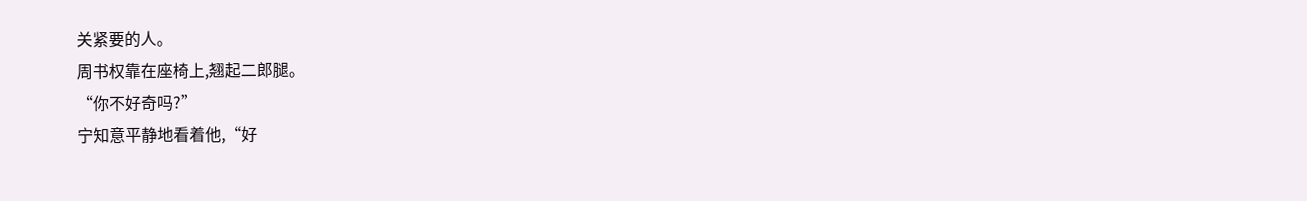关紧要的人。
周书权靠在座椅上,翘起二郎腿。
“你不好奇吗?”
宁知意平静地看着他,“好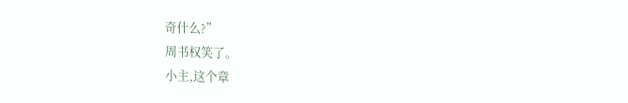奇什么?”
周书权笑了。
小主,这个章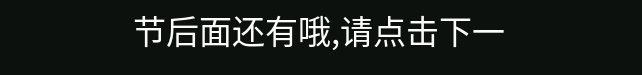节后面还有哦,请点击下一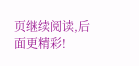页继续阅读,后面更精彩!